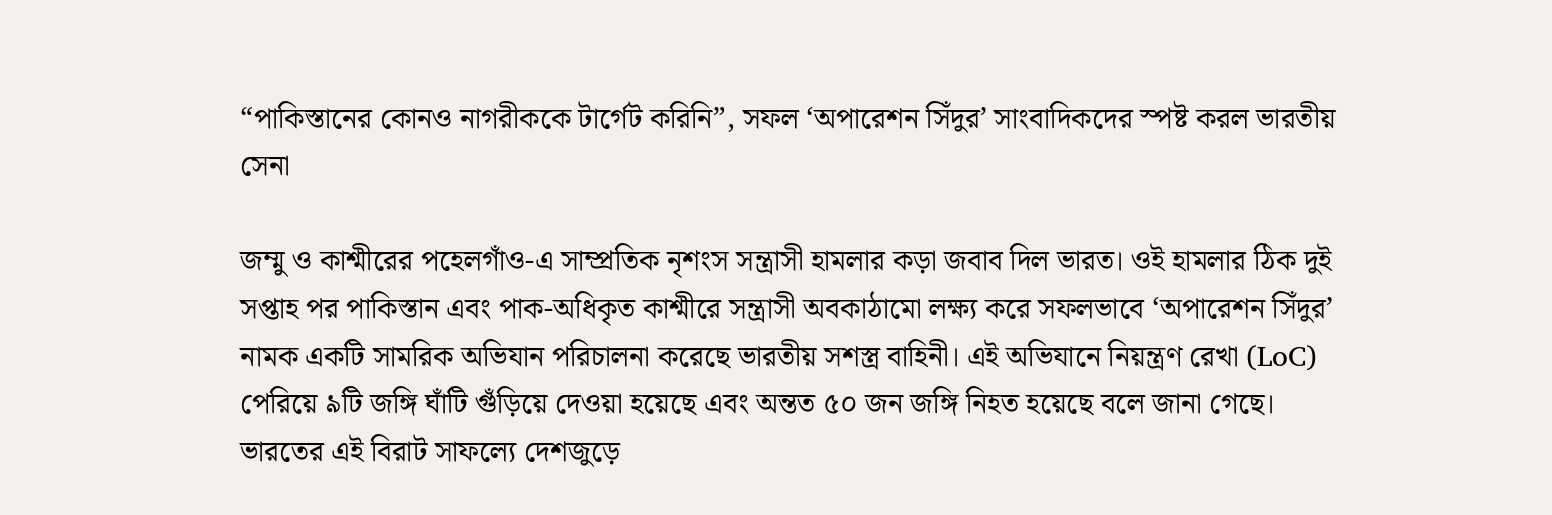“পাকিস্তানের কোনও নাগরীককে টার্গেট করিনি”, সফল ‘অপারেশন সিঁদুর’ সাংবাদিকদের স্পষ্ট করল ভারতীয় সেনা

জম্মু ও কাশ্মীরের পহেলগাঁও-এ সাম্প্রতিক নৃশংস সন্ত্রাসী হামলার কড়া জবাব দিল ভারত। ওই হামলার ঠিক দুই সপ্তাহ পর পাকিস্তান এবং পাক-অধিকৃত কাশ্মীরে সন্ত্রাসী অবকাঠামো লক্ষ্য করে সফলভাবে ‘অপারেশন সিঁদুর’ নামক একটি সামরিক অভিযান পরিচালনা করেছে ভারতীয় সশস্ত্র বাহিনী। এই অভিযানে নিয়ন্ত্রণ রেখা (LoC) পেরিয়ে ৯টি জঙ্গি ঘাঁটি গুঁড়িয়ে দেওয়া হয়েছে এবং অন্তত ৫০ জন জঙ্গি নিহত হয়েছে বলে জানা গেছে। ভারতের এই বিরাট সাফল্যে দেশজুড়ে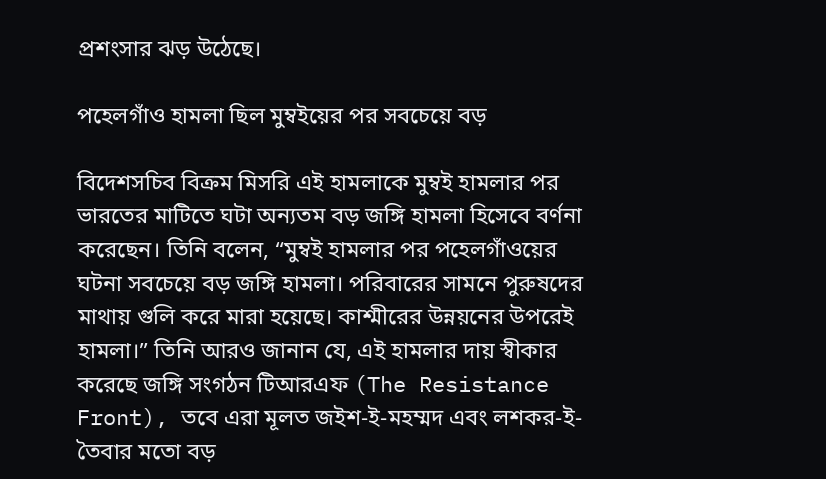প্রশংসার ঝড় উঠেছে।

পহেলগাঁও হামলা ছিল মুম্বইয়ের পর সবচেয়ে বড়

বিদেশসচিব বিক্রম মিসরি এই হামলাকে মুম্বই হামলার পর ভারতের মাটিতে ঘটা অন্যতম বড় জঙ্গি হামলা হিসেবে বর্ণনা করেছেন। তিনি বলেন, “মুম্বই হামলার পর পহেলগাঁওয়ের ঘটনা সবচেয়ে বড় জঙ্গি হামলা। পরিবারের সামনে পুরুষদের মাথায় গুলি করে মারা হয়েছে। কাশ্মীরের উন্নয়নের উপরেই হামলা।” তিনি আরও জানান যে, এই হামলার দায় স্বীকার করেছে জঙ্গি সংগঠন টিআরএফ (The Resistance Front), তবে এরা মূলত জইশ-ই-মহম্মদ এবং লশকর-ই-তৈবার মতো বড়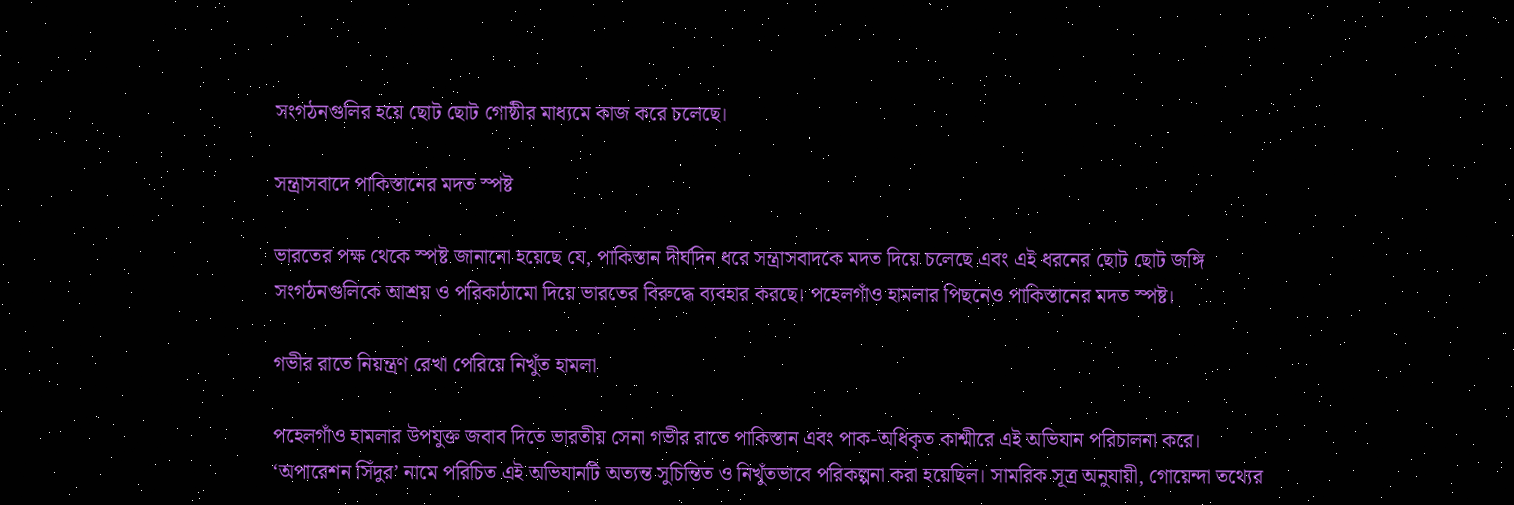সংগঠনগুলির হয়ে ছোট ছোট গোষ্ঠীর মাধ্যমে কাজ করে চলেছে।

সন্ত্রাসবাদে পাকিস্তানের মদত স্পষ্ট

ভারতের পক্ষ থেকে স্পষ্ট জানানো হয়েছে যে, পাকিস্তান দীর্ঘদিন ধরে সন্ত্রাসবাদকে মদত দিয়ে চলেছে এবং এই ধরনের ছোট ছোট জঙ্গি সংগঠনগুলিকে আশ্রয় ও পরিকাঠামো দিয়ে ভারতের বিরুদ্ধে ব্যবহার করছে। পহেলগাঁও হামলার পিছনেও পাকিস্তানের মদত স্পষ্ট।

গভীর রাতে নিয়ন্ত্রণ রেখা পেরিয়ে নিখুঁত হামলা

পহেলগাঁও হামলার উপযুক্ত জবাব দিতে ভারতীয় সেনা গভীর রাতে পাকিস্তান এবং পাক-অধিকৃত কাশ্মীরে এই অভিযান পরিচালনা করে। ‘অপারেশন সিঁদুর’ নামে পরিচিত এই অভিযানটি অত্যন্ত সুচিন্তিত ও নিখুঁতভাবে পরিকল্পনা করা হয়েছিল। সামরিক সূত্র অনুযায়ী, গোয়েন্দা তথ্যের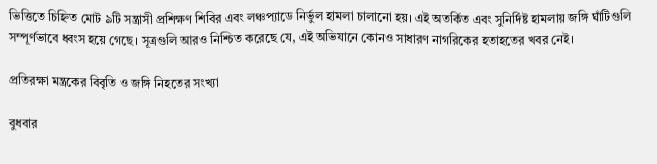ভিত্তিতে চিহ্নিত মোট ৯টি সন্ত্রাসী প্রশিক্ষণ শিবির এবং লঞ্চপ্যাডে নির্ভুল হামলা চালানো হয়। এই অতর্কিত এবং সুনির্দিষ্ট হামলায় জঙ্গি ঘাঁটিগুলি সম্পূর্ণভাবে ধ্বংস হয়ে গেছে। সূত্রগুলি আরও নিশ্চিত করেছে যে, এই অভিযানে কোনও সাধারণ নাগরিকের হতাহতের খবর নেই।

প্রতিরক্ষা মন্ত্রকের বিবৃতি ও জঙ্গি নিহতের সংখ্যা

বুধবার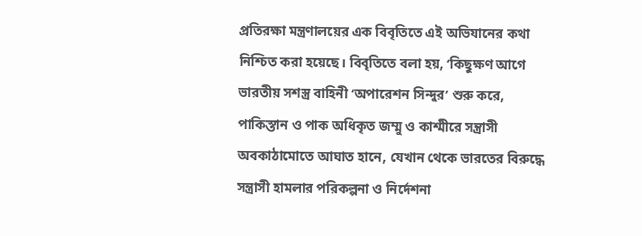প্রতিরক্ষা মন্ত্রণালয়ের এক বিবৃতিতে এই অভিযানের কথা নিশ্চিত করা হয়েছে। বিবৃতিতে বলা হয়, ‘কিছুক্ষণ আগে ভারতীয় সশস্ত্র বাহিনী ‘অপারেশন সিন্দুর’ শুরু করে, পাকিস্তান ও পাক অধিকৃত জম্মু ও কাশ্মীরে সন্ত্রাসী অবকাঠামোতে আঘাত হানে, যেখান থেকে ভারতের বিরুদ্ধে সন্ত্রাসী হামলার পরিকল্পনা ও নির্দেশনা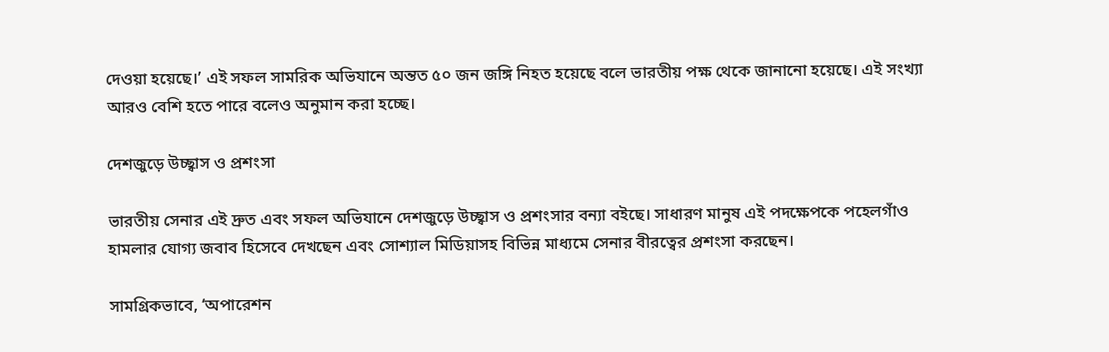দেওয়া হয়েছে।’ এই সফল সামরিক অভিযানে অন্তত ৫০ জন জঙ্গি নিহত হয়েছে বলে ভারতীয় পক্ষ থেকে জানানো হয়েছে। এই সংখ্যা আরও বেশি হতে পারে বলেও অনুমান করা হচ্ছে।

দেশজুড়ে উচ্ছ্বাস ও প্রশংসা

ভারতীয় সেনার এই দ্রুত এবং সফল অভিযানে দেশজুড়ে উচ্ছ্বাস ও প্রশংসার বন্যা বইছে। সাধারণ মানুষ এই পদক্ষেপকে পহেলগাঁও হামলার যোগ্য জবাব হিসেবে দেখছেন এবং সোশ্যাল মিডিয়াসহ বিভিন্ন মাধ্যমে সেনার বীরত্বের প্রশংসা করছেন।

সামগ্রিকভাবে, ‘অপারেশন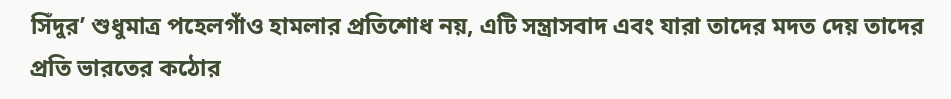সিঁদুর’ শুধুমাত্র পহেলগাঁও হামলার প্রতিশোধ নয়, এটি সন্ত্রাসবাদ এবং যারা তাদের মদত দেয় তাদের প্রতি ভারতের কঠোর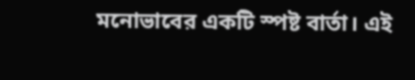মনোভাবের একটি স্পষ্ট বার্তা। এই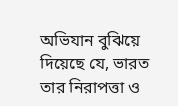অভিযান বুঝিয়ে দিয়েছে যে, ভারত তার নিরাপত্তা ও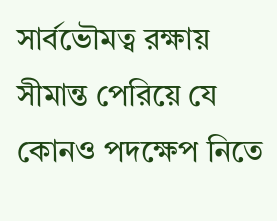সার্বভৌমত্ব রক্ষায় সীমান্ত পেরিয়ে যে কোনও পদক্ষেপ নিতে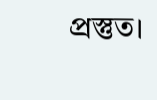প্রস্তুত।